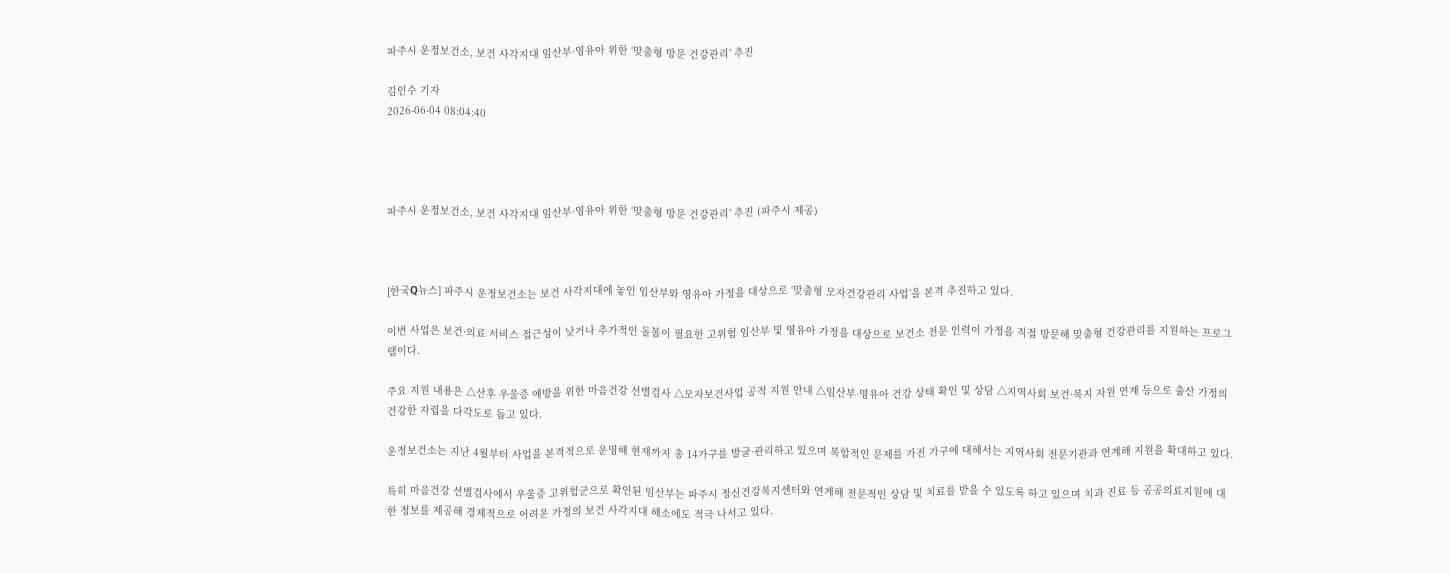파주시 운정보건소, 보건 사각지대 임산부·영유아 위한 ‘맞춤형 방문 건강관리’ 추진

김인수 기자
2026-06-04 08:04:40




파주시 운정보건소, 보건 사각지대 임산부·영유아 위한 ‘맞춤형 방문 건강관리’ 추진 (파주시 제공)



[한국Q뉴스] 파주시 운정보건소는 보건 사각지대에 놓인 임산부와 영유아 가정을 대상으로 ‘맞춤형 모자건강관리 사업’을 본격 추진하고 있다.

이번 사업은 보건·의료 서비스 접근성이 낮거나 추가적인 돌봄이 필요한 고위험 임산부 및 영유아 가정을 대상으로 보건소 전문 인력이 가정을 직접 방문해 맞춤형 건강관리를 지원하는 프로그램이다.

주요 지원 내용은 △산후 우울증 예방을 위한 마음건강 선별검사 △모자보건사업 공적 지원 안내 △임산부·영유아 건강 상태 확인 및 상담 △지역사회 보건·복지 자원 연계 등으로 출산 가정의 건강한 자립을 다각도로 돕고 있다.

운정보건소는 지난 4월부터 사업을 본격적으로 운영해 현재까지 총 14가구를 발굴·관리하고 있으며 복합적인 문제를 가진 가구에 대해서는 지역사회 전문기관과 연계해 지원을 확대하고 있다.

특히 마음건강 선별검사에서 우울증 고위험군으로 확인된 임산부는 파주시 정신건강복지센터와 연계해 전문적인 상담 및 치료를 받을 수 있도록 하고 있으며 치과 진료 등 공공의료지원에 대한 정보를 제공해 경제적으로 어려운 가정의 보건 사각지대 해소에도 적극 나서고 있다.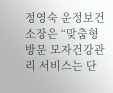정영숙 운정보건소장은 “맞춤형 방문 모자건강관리 서비스는 단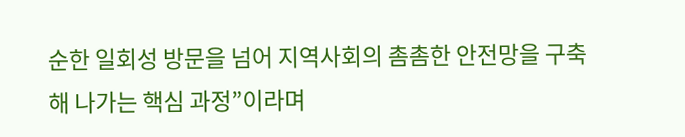순한 일회성 방문을 넘어 지역사회의 촘촘한 안전망을 구축해 나가는 핵심 과정”이라며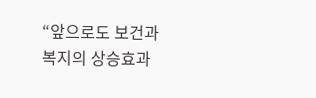“앞으로도 보건과 복지의 상승효과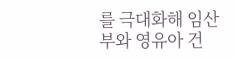를 극대화해 임산부와 영유아 건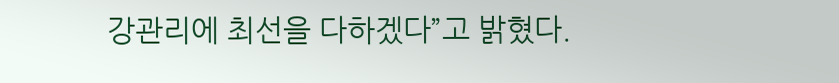강관리에 최선을 다하겠다”고 밝혔다.